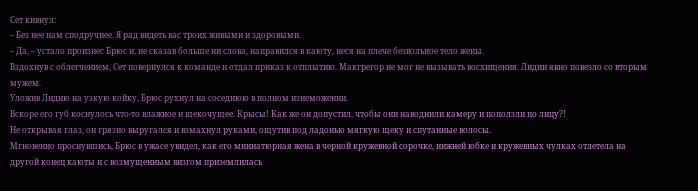Сет кивнул:
– Без нее нам сподручнее. Я рад видеть вас троих живыми и здоровыми.
– Да, – устало произнес Брюс и, не сказав больше ни слова, направился в каюту, неся на плече безвольное тело жены.
Вздохнув с облегчением, Сет повернулся к команде и отдал приказ к отплытию. Макгрегор не мог не вызывать восхищения. Лидии явно повезло со вторым мужем.
Уложив Лидию на узкую койку, Брюс рухнул на соседнюю в полном изнеможении.
Вскоре его губ коснулось что-то влажное и щекочущее. Крысы! Как же он допустил, чтобы они наводнили камеру и поползли по лицу?!
Не открывая глаз, он грязно выругался и взмахнул руками, ощутив под ладонью мягкую щеку и спутанные волосы.
Мгновенно проснувшись, Брюс в ужасе увидел, как его миниатюрная жена в черной кружевной сорочке, нижней юбке и кружевных чулках отлетела на другой конец каюты и с возмущенным визгом приземлилась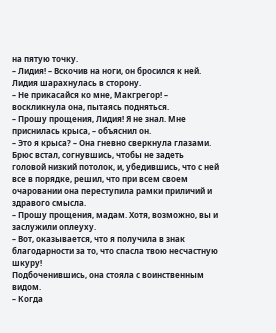на пятую точку.
– Лидия! – Вскочив на ноги, он бросился к ней. Лидия шарахнулась в сторону.
– Не прикасайся ко мне, Макгрегор! – воскликнула она, пытаясь подняться.
– Прошу прощения, Лидия! Я не знал. Мне приснилась крыса, – объяснил он.
– Это я крыса? – Она гневно сверкнула глазами.
Брюс встал, согнувшись, чтобы не задеть головой низкий потолок, и, убедившись, что с ней все в порядке, решил, что при всем своем очаровании она переступила рамки приличий и здравого смысла.
– Прошу прощения, мадам. Хотя, возможно, вы и заслужили оплеуху.
– Вот, оказывается, что я получила в знак благодарности за то, что спасла твою несчастную шкуру!
Подбоченившись, она стояла с воинственным видом.
– Когда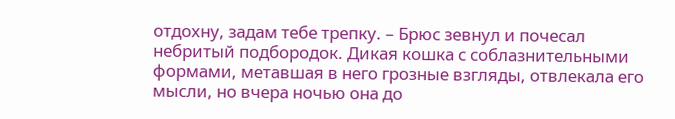отдохну, задам тебе трепку. – Брюс зевнул и почесал небритый подбородок. Дикая кошка с соблазнительными формами, метавшая в него грозные взгляды, отвлекала его мысли, но вчера ночью она до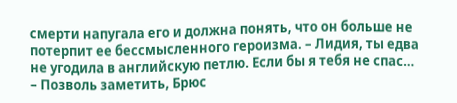смерти напугала его и должна понять, что он больше не потерпит ее бессмысленного героизма. – Лидия, ты едва не угодила в английскую петлю. Если бы я тебя не спас…
– Позволь заметить, Брюс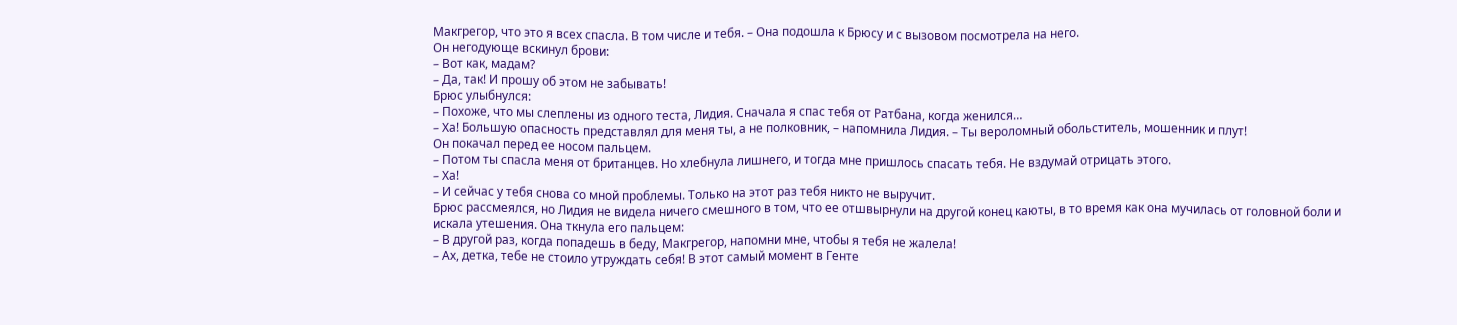Макгрегор, что это я всех спасла. В том числе и тебя. – Она подошла к Брюсу и с вызовом посмотрела на него.
Он негодующе вскинул брови:
– Вот как, мадам?
– Да, так! И прошу об этом не забывать!
Брюс улыбнулся:
– Похоже, что мы слеплены из одного теста, Лидия. Сначала я спас тебя от Ратбана, когда женился…
– Ха! Большую опасность представлял для меня ты, а не полковник, – напомнила Лидия. – Ты вероломный обольститель, мошенник и плут!
Он покачал перед ее носом пальцем.
– Потом ты спасла меня от британцев. Но хлебнула лишнего, и тогда мне пришлось спасать тебя. Не вздумай отрицать этого.
– Ха!
– И сейчас у тебя снова со мной проблемы. Только на этот раз тебя никто не выручит.
Брюс рассмеялся, но Лидия не видела ничего смешного в том, что ее отшвырнули на другой конец каюты, в то время как она мучилась от головной боли и искала утешения. Она ткнула его пальцем:
– В другой раз, когда попадешь в беду, Макгрегор, напомни мне, чтобы я тебя не жалела!
– Ах, детка, тебе не стоило утруждать себя! В этот самый момент в Генте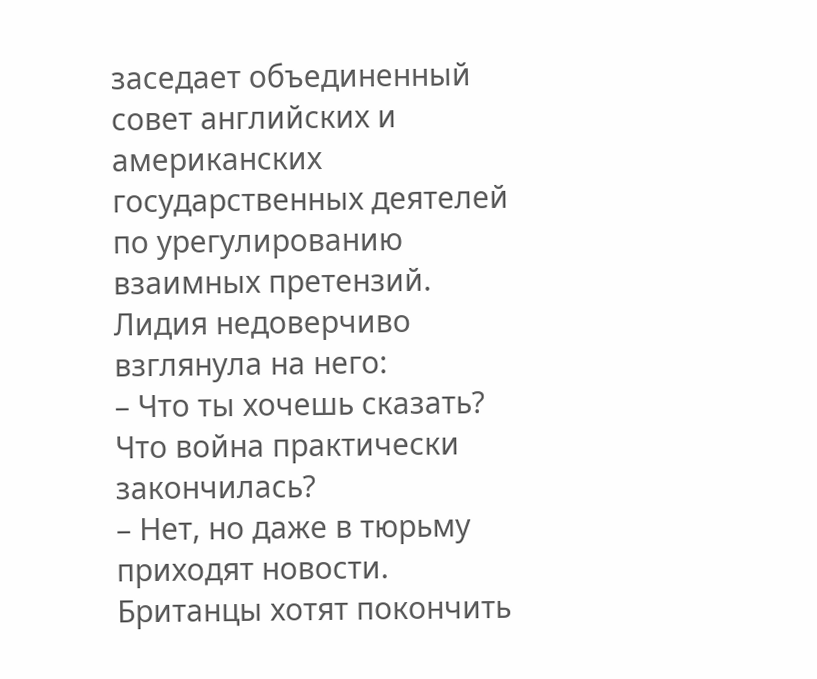заседает объединенный совет английских и американских государственных деятелей по урегулированию взаимных претензий.
Лидия недоверчиво взглянула на него:
– Что ты хочешь сказать? Что война практически закончилась?
– Нет, но даже в тюрьму приходят новости. Британцы хотят покончить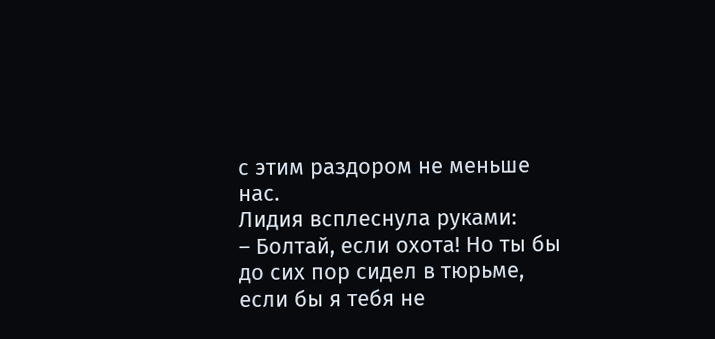с этим раздором не меньше нас.
Лидия всплеснула руками:
– Болтай, если охота! Но ты бы до сих пор сидел в тюрьме, если бы я тебя не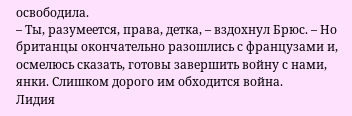освободила.
– Ты, разумеется, права, детка, – вздохнул Брюс. – Но британцы окончательно разошлись с французами и, осмелюсь сказать, готовы завершить войну с нами, янки. Слишком дорого им обходится война.
Лидия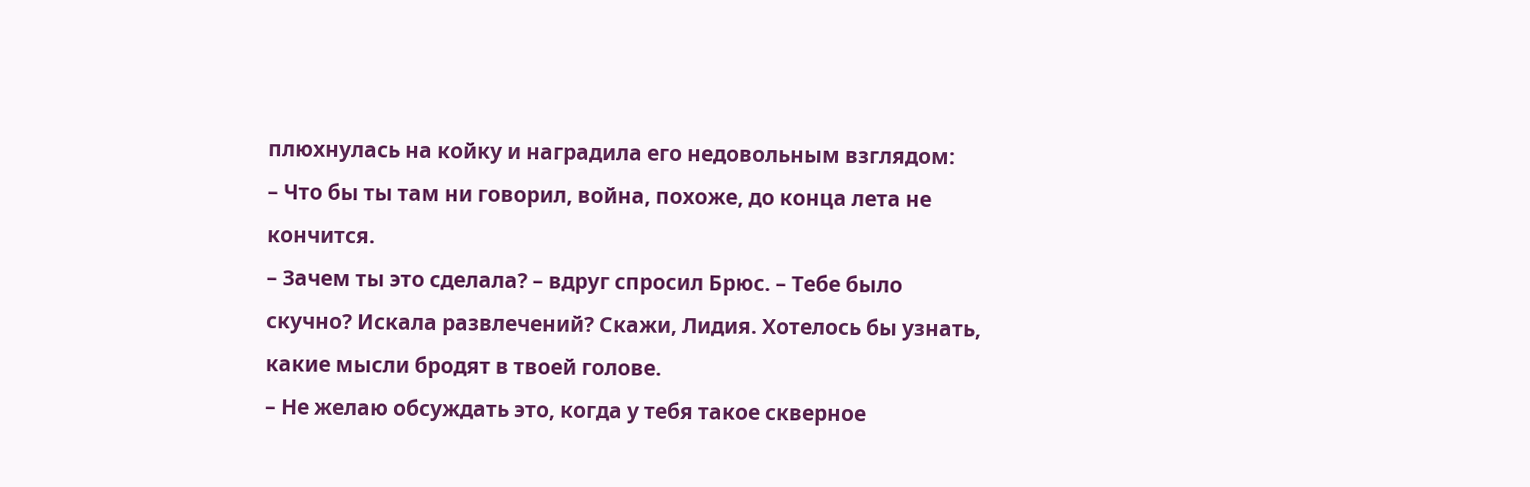плюхнулась на койку и наградила его недовольным взглядом:
– Что бы ты там ни говорил, война, похоже, до конца лета не кончится.
– Зачем ты это сделала? – вдруг спросил Брюс. – Тебе было скучно? Искала развлечений? Скажи, Лидия. Хотелось бы узнать, какие мысли бродят в твоей голове.
– Не желаю обсуждать это, когда у тебя такое скверное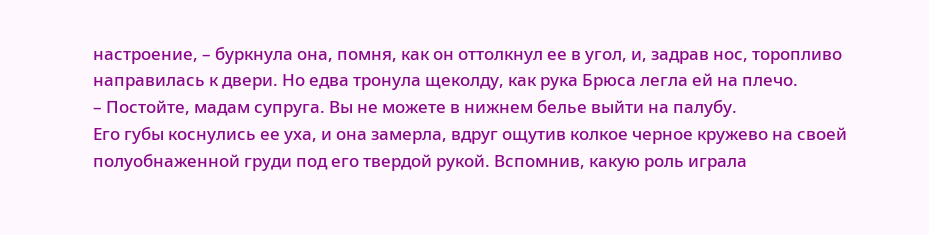настроение, – буркнула она, помня, как он оттолкнул ее в угол, и, задрав нос, торопливо направилась к двери. Но едва тронула щеколду, как рука Брюса легла ей на плечо.
– Постойте, мадам супруга. Вы не можете в нижнем белье выйти на палубу.
Его губы коснулись ее уха, и она замерла, вдруг ощутив колкое черное кружево на своей полуобнаженной груди под его твердой рукой. Вспомнив, какую роль играла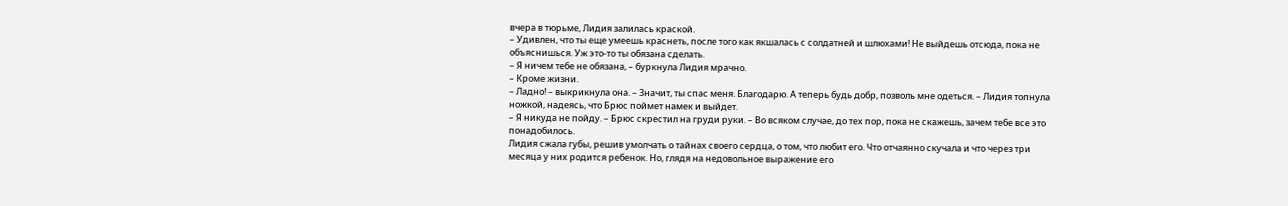вчера в тюрьме, Лидия залилась краской.
– Удивлен, что ты еще умеешь краснеть, после того как якшалась с солдатней и шлюхами! Не выйдешь отсюда, пока не объяснишься. Уж это-то ты обязана сделать.
– Я ничем тебе не обязана, – буркнула Лидия мрачно.
– Кроме жизни.
– Ладно! – выкрикнула она. – Значит, ты спас меня. Благодарю. А теперь будь добр, позволь мне одеться. – Лидия топнула ножкой, надеясь, что Брюс поймет намек и выйдет.
– Я никуда не пойду. – Брюс скрестил на груди руки. – Во всяком случае, до тех пор, пока не скажешь, зачем тебе все это понадобилось.
Лидия сжала губы, решив умолчать о тайнах своего сердца, о том, что любит его. Что отчаянно скучала и что через три месяца у них родится ребенок. Но, глядя на недовольное выражение его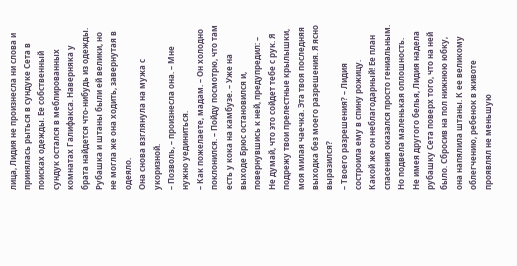лица, Лидия не произнесла ни слова и принялась рыться в сундуке Сета в поисках одежды. Ее собственный сундук остался в меблированных комнатах Галифакса. Наверняка у брата найдется что-нибудь из одежды. Рубашка и штаны были ей велики, но не могла же она ходить, завернутая в одеяло.
Она снова взглянула на мужа с укоризной.
– Позволь, – произнесла она. – Мне нужно уединиться.
– Как пожелаете, мадам. – Он холодно поклонился. – Пойду посмотрю, что там есть у кока на камбузе. – Уже на выходе Брюс остановился и, повернувшись к ней, предупредил: – Не думай, что это сойдет тебе с рук. Я подрежу твои прелестные крылышки, моя милая чаечка. Эта твоя последняя выходка без моего разрешения. Я ясно выразился?
– Твоего разрешения? – Лидия состроила ему в спину рожицу.
Какой же он неблагодарный! Ее план спасения оказался просто гениальным. Но подвела маленькая оплошность.
Не имея другого белья, Лидия надела рубашку Сета поверх того, что на ней было. Сбросив на пол нижнюю юбку, она напялила штаны. К ее великому облегчению, ребенок в животе проявлял не меньшую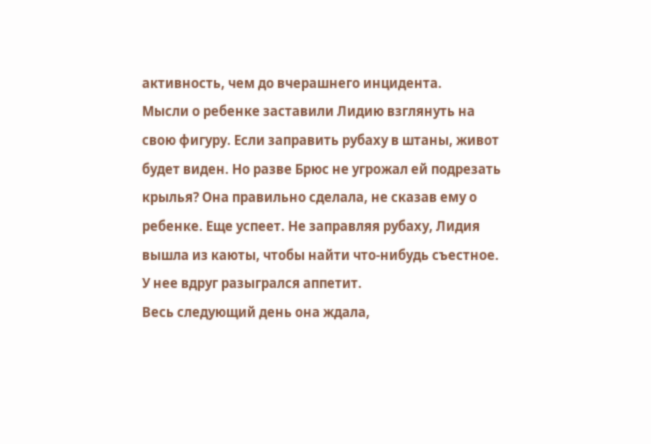активность, чем до вчерашнего инцидента.
Мысли о ребенке заставили Лидию взглянуть на свою фигуру. Если заправить рубаху в штаны, живот будет виден. Но разве Брюс не угрожал ей подрезать крылья? Она правильно сделала, не сказав ему о ребенке. Еще успеет. Не заправляя рубаху, Лидия вышла из каюты, чтобы найти что-нибудь съестное. У нее вдруг разыгрался аппетит.
Весь следующий день она ждала,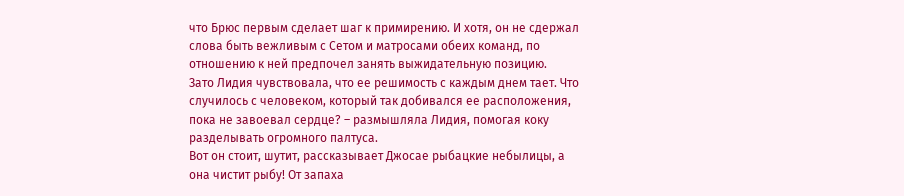что Брюс первым сделает шаг к примирению. И хотя, он не сдержал слова быть вежливым с Сетом и матросами обеих команд, по отношению к ней предпочел занять выжидательную позицию.
Зато Лидия чувствовала, что ее решимость с каждым днем тает. Что случилось с человеком, который так добивался ее расположения, пока не завоевал сердце? – размышляла Лидия, помогая коку разделывать огромного палтуса.
Вот он стоит, шутит, рассказывает Джосае рыбацкие небылицы, а она чистит рыбу! От запаха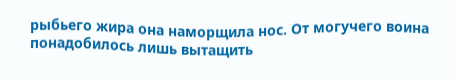рыбьего жира она наморщила нос. От могучего воина понадобилось лишь вытащить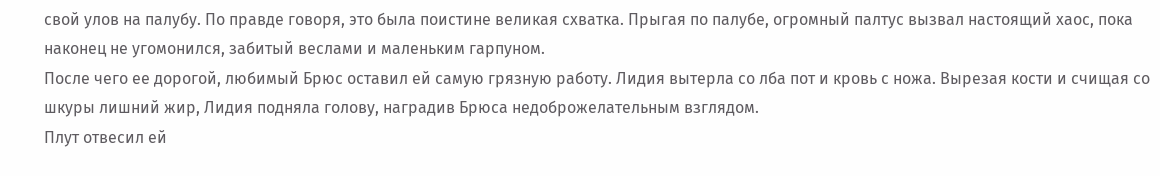свой улов на палубу. По правде говоря, это была поистине великая схватка. Прыгая по палубе, огромный палтус вызвал настоящий хаос, пока наконец не угомонился, забитый веслами и маленьким гарпуном.
После чего ее дорогой, любимый Брюс оставил ей самую грязную работу. Лидия вытерла со лба пот и кровь с ножа. Вырезая кости и счищая со шкуры лишний жир, Лидия подняла голову, наградив Брюса недоброжелательным взглядом.
Плут отвесил ей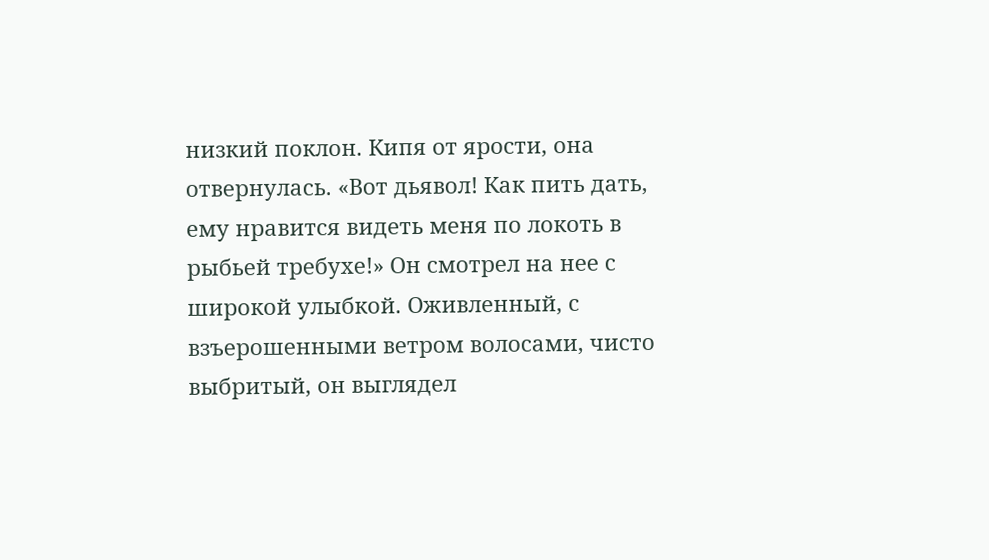низкий поклон. Кипя от ярости, она отвернулась. «Вот дьявол! Как пить дать, ему нравится видеть меня по локоть в рыбьей требухе!» Он смотрел на нее с широкой улыбкой. Оживленный, с взъерошенными ветром волосами, чисто выбритый, он выглядел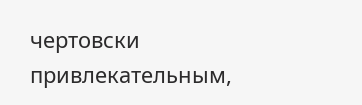чертовски привлекательным,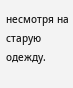несмотря на старую одежду.